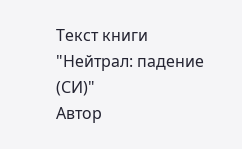Текст книги "Нейтрал: падение (СИ)"
Автор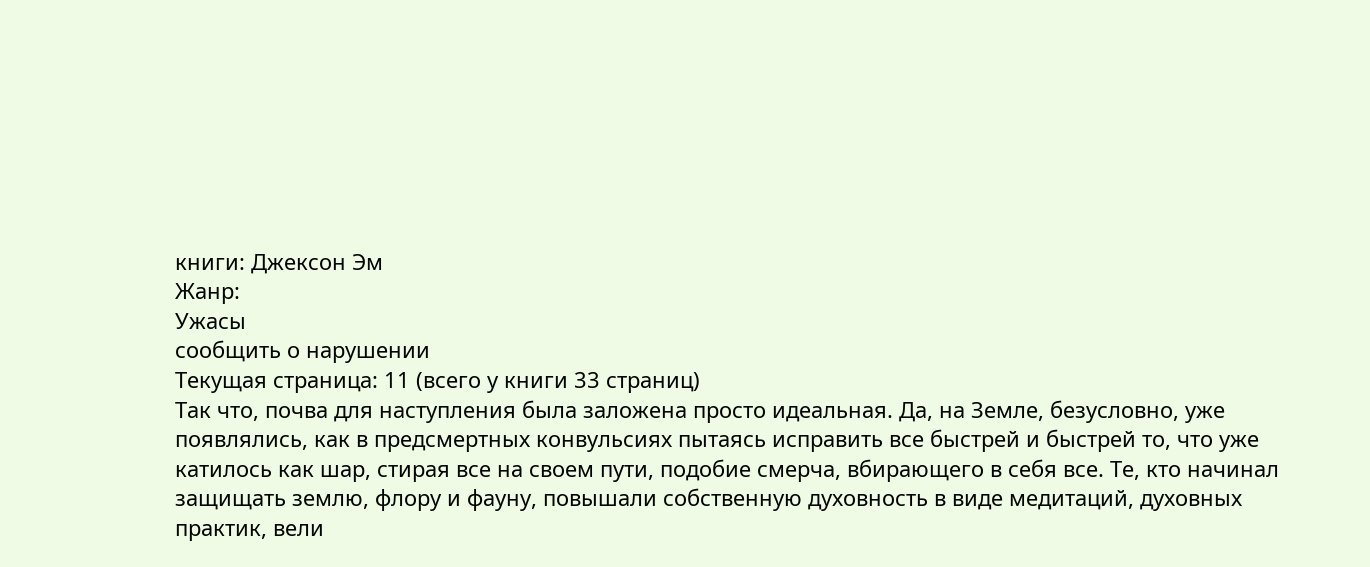книги: Джексон Эм
Жанр:
Ужасы
сообщить о нарушении
Текущая страница: 11 (всего у книги 33 страниц)
Так что, почва для наступления была заложена просто идеальная. Да, на Земле, безусловно, уже появлялись, как в предсмертных конвульсиях пытаясь исправить все быстрей и быстрей то, что уже катилось как шар, стирая все на своем пути, подобие смерча, вбирающего в себя все. Те, кто начинал защищать землю, флору и фауну, повышали собственную духовность в виде медитаций, духовных практик, вели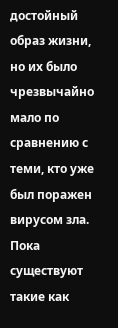достойный образ жизни, но их было чрезвычайно мало по сравнению с теми, кто уже был поражен вирусом зла. Пока существуют такие как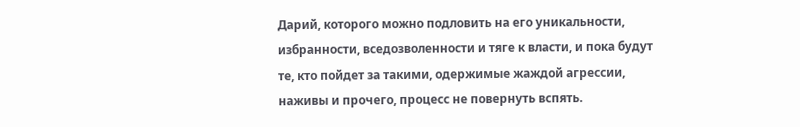Дарий, которого можно подловить на его уникальности, избранности, вседозволенности и тяге к власти, и пока будут те, кто пойдет за такими, одержимые жаждой агрессии, наживы и прочего, процесс не повернуть вспять.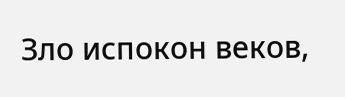Зло испокон веков,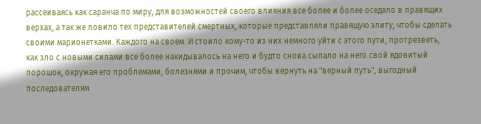рассеиваясь как саранча по миру, для возможностей своего влияния все более и более оседало в правящих верхах, а так же ловило тех представителей смертных, которые представляли правящую элиту, чтобы сделать своими марионетками. Каждого на своем. И стоило кому-то из них немного уйти с этого пути, протрезветь, как зло с новыми силами все более накидывалось на него и будто снова сыпало на него свой ядовитый порошок, окружая его проблемами, болезнями и прочим, чтобы вернуть на "верный путь", выгодный последователям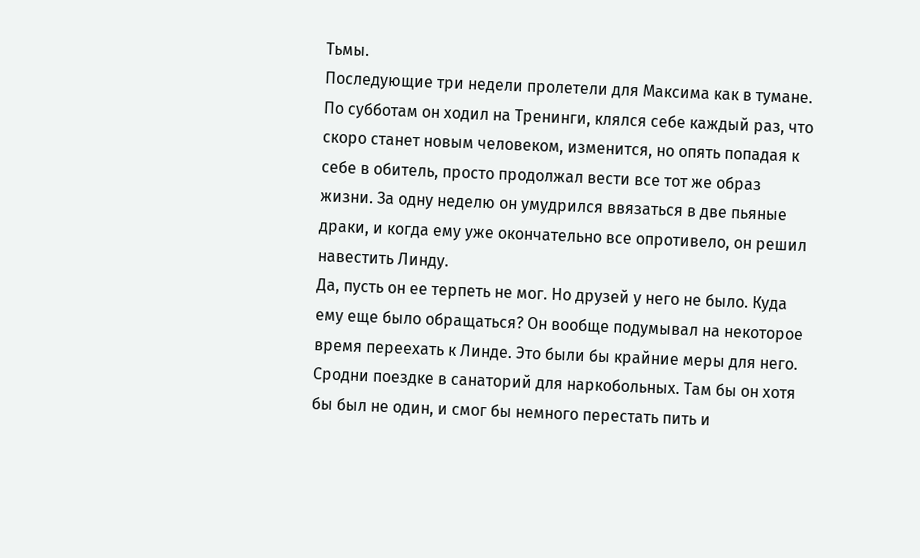Тьмы.
Последующие три недели пролетели для Максима как в тумане. По субботам он ходил на Тренинги, клялся себе каждый раз, что скоро станет новым человеком, изменится, но опять попадая к себе в обитель, просто продолжал вести все тот же образ жизни. За одну неделю он умудрился ввязаться в две пьяные драки, и когда ему уже окончательно все опротивело, он решил навестить Линду.
Да, пусть он ее терпеть не мог. Но друзей у него не было. Куда ему еще было обращаться? Он вообще подумывал на некоторое время переехать к Линде. Это были бы крайние меры для него. Сродни поездке в санаторий для наркобольных. Там бы он хотя бы был не один, и смог бы немного перестать пить и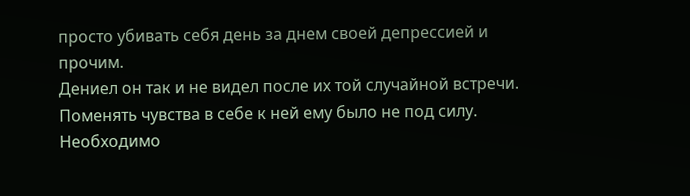просто убивать себя день за днем своей депрессией и прочим.
Дениел он так и не видел после их той случайной встречи. Поменять чувства в себе к ней ему было не под силу. Необходимо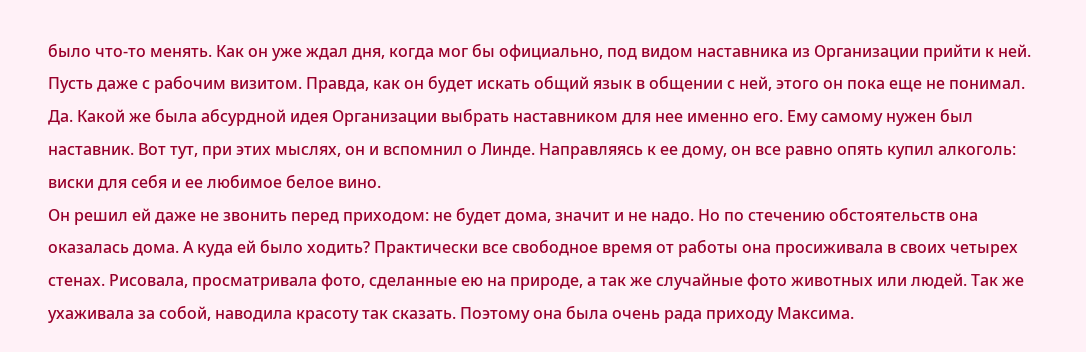было что-то менять. Как он уже ждал дня, когда мог бы официально, под видом наставника из Организации прийти к ней. Пусть даже с рабочим визитом. Правда, как он будет искать общий язык в общении с ней, этого он пока еще не понимал. Да. Какой же была абсурдной идея Организации выбрать наставником для нее именно его. Ему самому нужен был наставник. Вот тут, при этих мыслях, он и вспомнил о Линде. Направляясь к ее дому, он все равно опять купил алкоголь: виски для себя и ее любимое белое вино.
Он решил ей даже не звонить перед приходом: не будет дома, значит и не надо. Но по стечению обстоятельств она оказалась дома. А куда ей было ходить? Практически все свободное время от работы она просиживала в своих четырех стенах. Рисовала, просматривала фото, сделанные ею на природе, а так же случайные фото животных или людей. Так же ухаживала за собой, наводила красоту так сказать. Поэтому она была очень рада приходу Максима.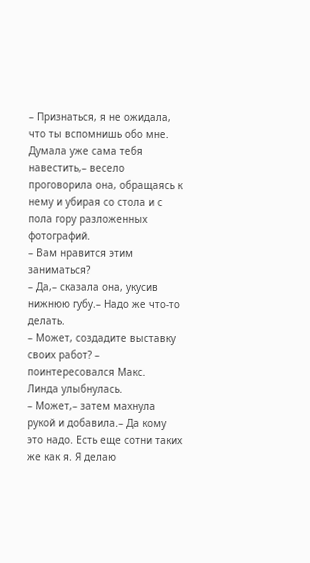– Признаться, я не ожидала, что ты вспомнишь обо мне. Думала уже сама тебя навестить,– весело проговорила она, обращаясь к нему и убирая со стола и с пола гору разложенных фотографий.
– Вам нравится этим заниматься?
– Да,– сказала она, укусив нижнюю губу.– Надо же что-то делать.
– Может, создадите выставку своих работ? – поинтересовался Макс.
Линда улыбнулась.
– Может,– затем махнула рукой и добавила.– Да кому это надо. Есть еще сотни таких же как я. Я делаю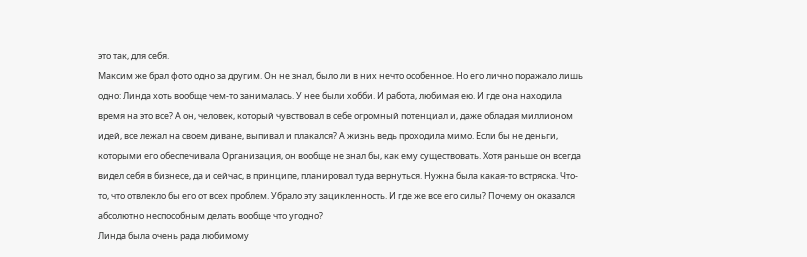это так, для себя.
Максим же брал фото одно за другим. Он не знал, было ли в них нечто особенное. Но его лично поражало лишь одно: Линда хоть вообще чем-то занималась. У нее были хобби. И работа, любимая ею. И где она находила время на это все? А он, человек, который чувствовал в себе огромный потенциал и, даже обладая миллионом идей, все лежал на своем диване, выпивал и плакался? А жизнь ведь проходила мимо. Если бы не деньги, которыми его обеспечивала Организация, он вообще не знал бы, как ему существовать. Хотя раньше он всегда видел себя в бизнесе, да и сейчас, в принципе, планировал туда вернуться. Нужна была какая-то встряска. Что-то, что отвлекло бы его от всех проблем. Убрало эту зацикленность. И где же все его силы? Почему он оказался абсолютно неспособным делать вообще что угодно?
Линда была очень рада любимому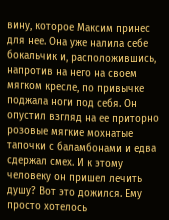вину, которое Максим принес для нее. Она уже налила себе бокальчик и, расположившись, напротив на него на своем мягком кресле, по привычке поджала ноги под себя. Он опустил взгляд на ее приторно розовые мягкие мохнатые тапочки с баламбонами и едва сдержал смех. И к этому человеку он пришел лечить душу? Вот это дожился. Ему просто хотелось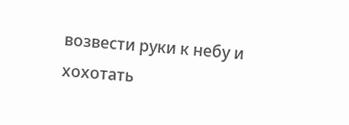возвести руки к небу и хохотать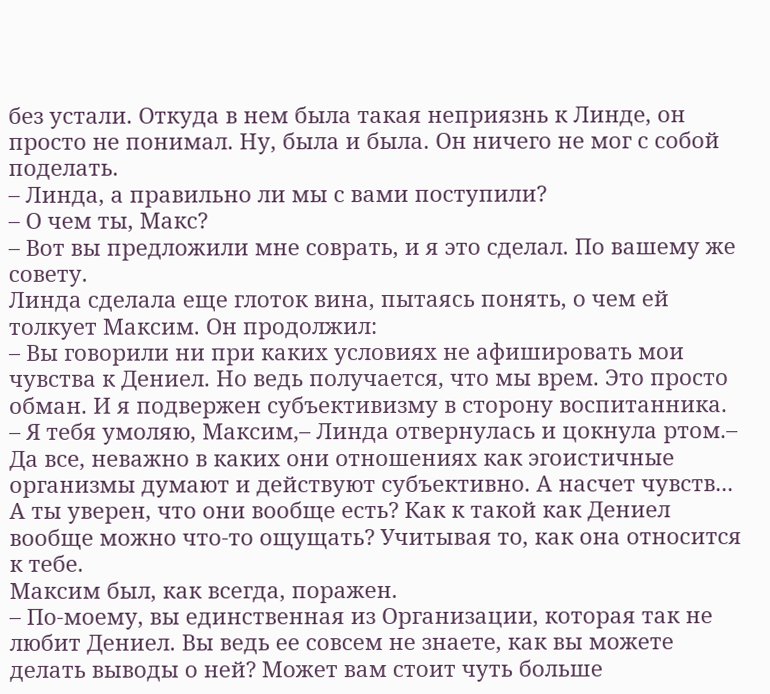без устали. Откуда в нем была такая неприязнь к Линде, он просто не понимал. Ну, была и была. Он ничего не мог с собой поделать.
– Линда, а правильно ли мы с вами поступили?
– О чем ты, Макс?
– Вот вы предложили мне соврать, и я это сделал. По вашему же совету.
Линда сделала еще глоток вина, пытаясь понять, о чем ей толкует Максим. Он продолжил:
– Вы говорили ни при каких условиях не афишировать мои чувства к Дениел. Но ведь получается, что мы врем. Это просто обман. И я подвержен субъективизму в сторону воспитанника.
– Я тебя умоляю, Максим,– Линда отвернулась и цокнула ртом.– Да все, неважно в каких они отношениях как эгоистичные организмы думают и действуют субъективно. А насчет чувств... А ты уверен, что они вообще есть? Как к такой как Дениел вообще можно что-то ощущать? Учитывая то, как она относится к тебе.
Максим был, как всегда, поражен.
– По-моему, вы единственная из Организации, которая так не любит Дениел. Вы ведь ее совсем не знаете, как вы можете делать выводы о ней? Может вам стоит чуть больше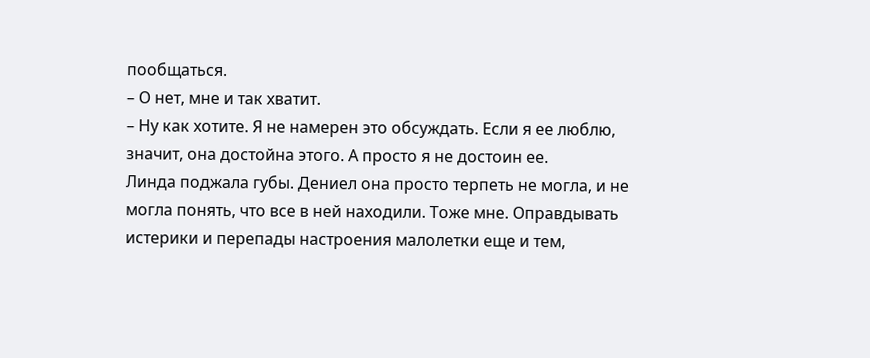пообщаться.
– О нет, мне и так хватит.
– Ну как хотите. Я не намерен это обсуждать. Если я ее люблю, значит, она достойна этого. А просто я не достоин ее.
Линда поджала губы. Дениел она просто терпеть не могла, и не могла понять, что все в ней находили. Тоже мне. Оправдывать истерики и перепады настроения малолетки еще и тем,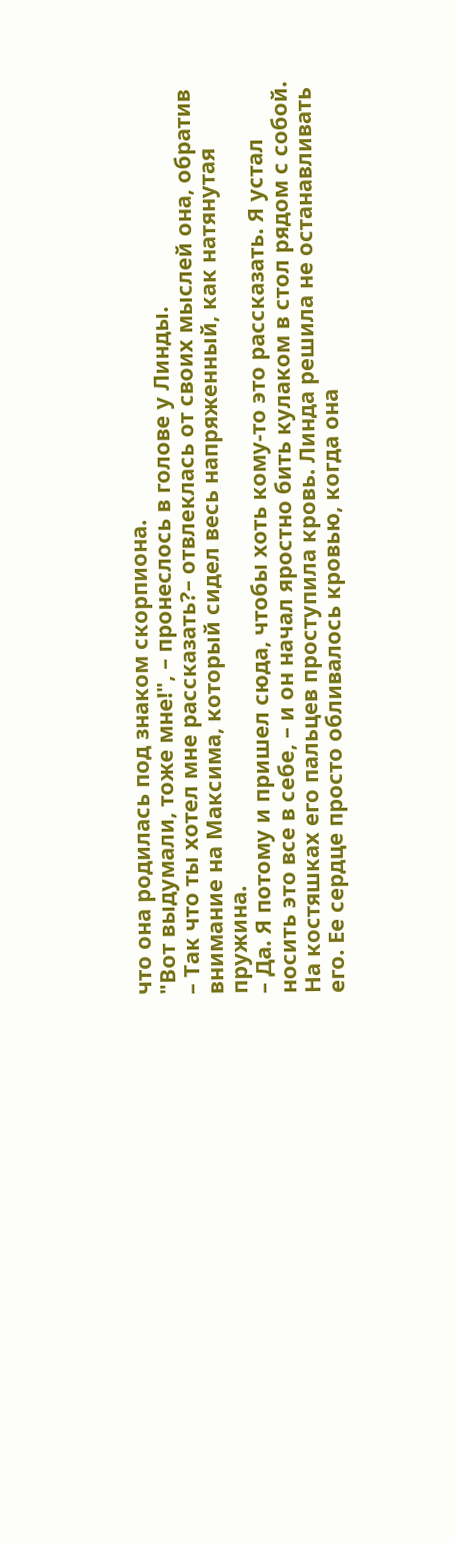что она родилась под знаком скорпиона.
"Вот выдумали, тоже мне!", – пронеслось в голове у Линды.
– Так что ты хотел мне рассказать?– отвлеклась от своих мыслей она, обратив внимание на Максима, который сидел весь напряженный, как натянутая пружина.
– Да. Я потому и пришел сюда, чтобы хоть кому-то это рассказать. Я устал носить это все в себе, – и он начал яростно бить кулаком в стол рядом с собой.
На костяшках его пальцев проступила кровь. Линда решила не останавливать его. Ее сердце просто обливалось кровью, когда она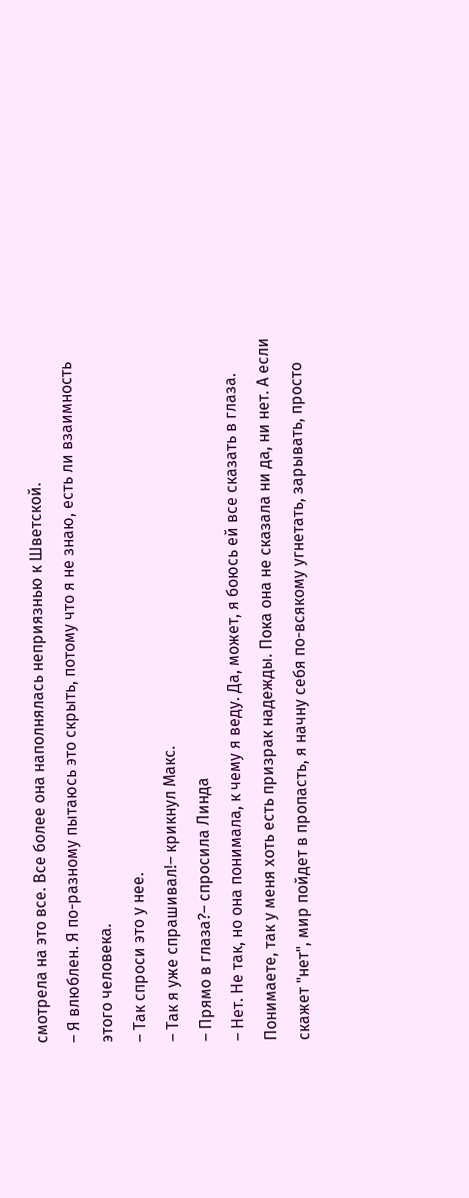смотрела на это все. Все более она наполнялась неприязнью к Шветской.
– Я влюблен. Я по-разному пытаюсь это скрыть, потому что я не знаю, есть ли взаимность этого человека.
– Так спроси это у нее.
– Так я уже спрашивал!– крикнул Макс.
– Прямо в глаза?– спросила Линда
– Нет. Не так, но она понимала, к чему я веду. Да, может, я боюсь ей все сказать в глаза. Понимаете, так у меня хоть есть призрак надежды. Пока она не сказала ни да, ни нет. А если скажет "нет", мир пойдет в пропасть, я начну себя по-всякому угнетать, зарывать, просто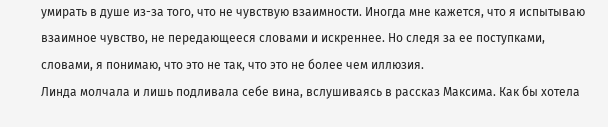умирать в душе из-за того, что не чувствую взаимности. Иногда мне кажется, что я испытываю взаимное чувство, не передающееся словами и искреннее. Но следя за ее поступками, словами, я понимаю, что это не так, что это не более чем иллюзия.
Линда молчала и лишь подливала себе вина, вслушиваясь в рассказ Максима. Как бы хотела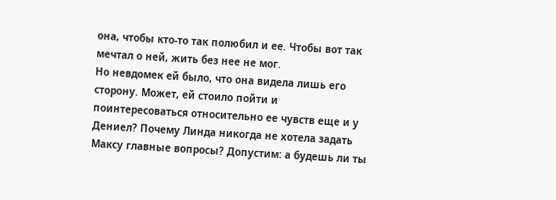она, чтобы кто-то так полюбил и ее. Чтобы вот так мечтал о ней, жить без нее не мог.
Но невдомек ей было, что она видела лишь его сторону. Может, ей стоило пойти и поинтересоваться относительно ее чувств еще и у Дениел? Почему Линда никогда не хотела задать Максу главные вопросы? Допустим: а будешь ли ты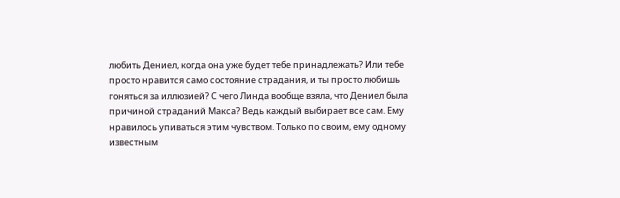любить Дениел, когда она уже будет тебе принадлежать? Или тебе просто нравится само состояние страдания, и ты просто любишь гоняться за иллюзией? С чего Линда вообще взяла, что Дениел была причиной страданий Макса? Ведь каждый выбирает все сам. Ему нравилось упиваться этим чувством. Только по своим, ему одному известным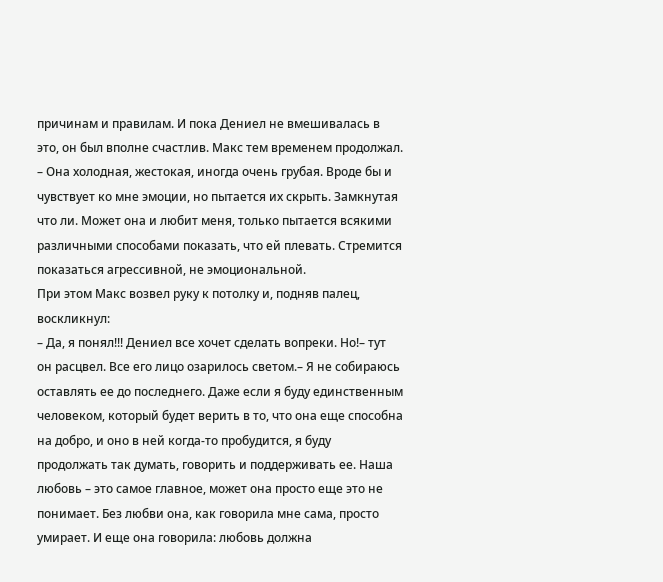причинам и правилам. И пока Дениел не вмешивалась в это, он был вполне счастлив. Макс тем временем продолжал.
– Она холодная, жестокая, иногда очень грубая. Вроде бы и чувствует ко мне эмоции, но пытается их скрыть. Замкнутая что ли. Может она и любит меня, только пытается всякими различными способами показать, что ей плевать. Стремится показаться агрессивной, не эмоциональной.
При этом Макс возвел руку к потолку и, подняв палец, воскликнул:
– Да, я понял!!! Дениел все хочет сделать вопреки. Но!– тут он расцвел. Все его лицо озарилось светом.– Я не собираюсь оставлять ее до последнего. Даже если я буду единственным человеком, который будет верить в то, что она еще способна на добро, и оно в ней когда-то пробудится, я буду продолжать так думать, говорить и поддерживать ее. Наша любовь – это самое главное, может она просто еще это не понимает. Без любви она, как говорила мне сама, просто умирает. И еще она говорила: любовь должна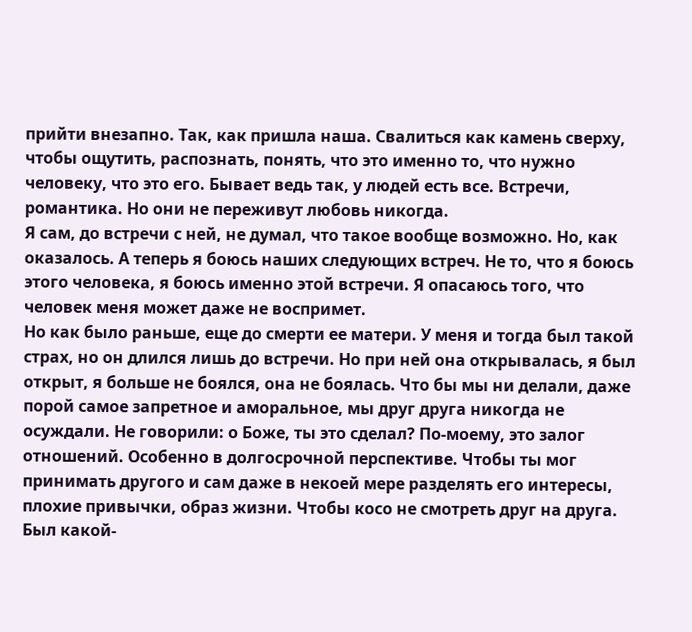прийти внезапно. Так, как пришла наша. Свалиться как камень сверху, чтобы ощутить, распознать, понять, что это именно то, что нужно человеку, что это его. Бывает ведь так, у людей есть все. Встречи, романтика. Но они не переживут любовь никогда.
Я сам, до встречи с ней, не думал, что такое вообще возможно. Но, как оказалось. А теперь я боюсь наших следующих встреч. Не то, что я боюсь этого человека, я боюсь именно этой встречи. Я опасаюсь того, что человек меня может даже не воспримет.
Но как было раньше, еще до смерти ее матери. У меня и тогда был такой страх, но он длился лишь до встречи. Но при ней она открывалась, я был открыт, я больше не боялся, она не боялась. Что бы мы ни делали, даже порой самое запретное и аморальное, мы друг друга никогда не осуждали. Не говорили: о Боже, ты это сделал? По-моему, это залог отношений. Особенно в долгосрочной перспективе. Чтобы ты мог принимать другого и сам даже в некоей мере разделять его интересы, плохие привычки, образ жизни. Чтобы косо не смотреть друг на друга.
Был какой-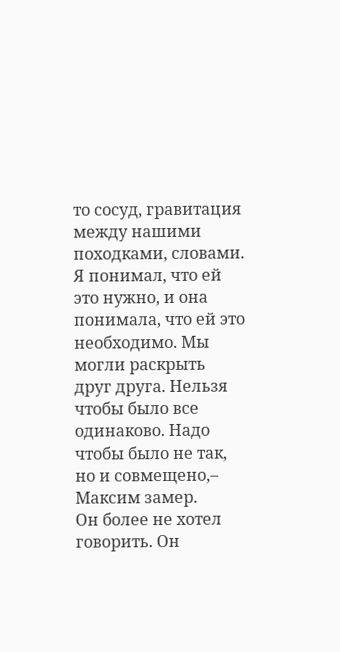то сосуд, гравитация между нашими походками, словами. Я понимал, что ей это нужно, и она понимала, что ей это необходимо. Мы могли раскрыть друг друга. Нельзя чтобы было все одинаково. Надо чтобы было не так, но и совмещено,– Максим замер.
Он более не хотел говорить. Он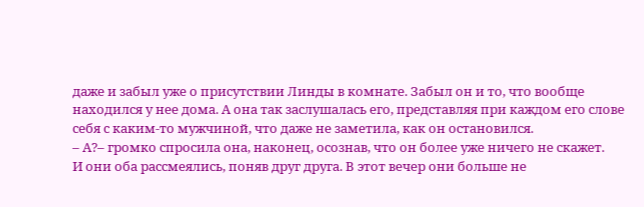даже и забыл уже о присутствии Линды в комнате. Забыл он и то, что вообще находился у нее дома. А она так заслушалась его, представляя при каждом его слове себя с каким-то мужчиной, что даже не заметила, как он остановился.
– А?– громко спросила она, наконец, осознав, что он более уже ничего не скажет.
И они оба рассмеялись, поняв друг друга. В этот вечер они больше не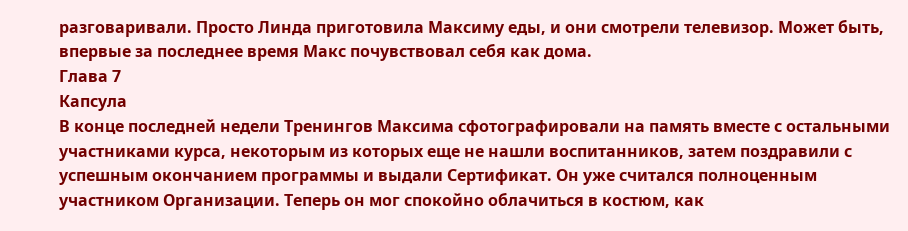разговаривали. Просто Линда приготовила Максиму еды, и они смотрели телевизор. Может быть, впервые за последнее время Макс почувствовал себя как дома.
Глава 7
Капсула
В конце последней недели Тренингов Максима сфотографировали на память вместе с остальными участниками курса, некоторым из которых еще не нашли воспитанников, затем поздравили с успешным окончанием программы и выдали Сертификат. Он уже считался полноценным участником Организации. Теперь он мог спокойно облачиться в костюм, как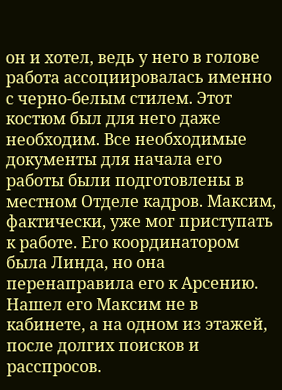он и хотел, ведь у него в голове работа ассоциировалась именно с черно-белым стилем. Этот костюм был для него даже необходим. Все необходимые документы для начала его работы были подготовлены в местном Отделе кадров. Максим, фактически, уже мог приступать к работе. Его координатором была Линда, но она перенаправила его к Арсению. Нашел его Максим не в кабинете, а на одном из этажей, после долгих поисков и расспросов.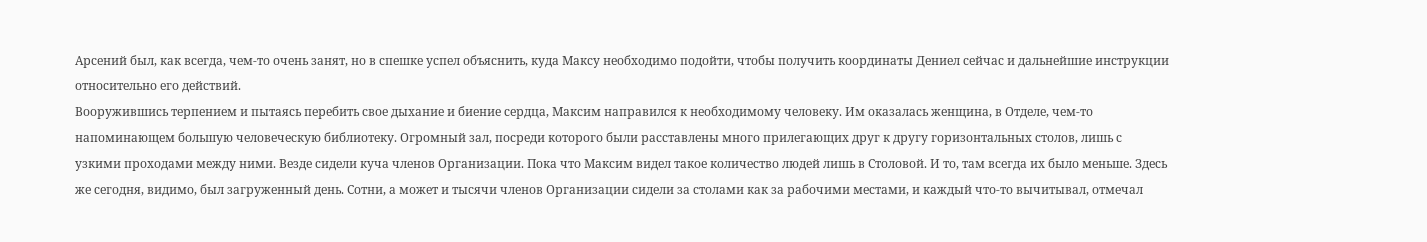Арсений был, как всегда, чем-то очень занят, но в спешке успел объяснить, куда Максу необходимо подойти, чтобы получить координаты Дениел сейчас и дальнейшие инструкции относительно его действий.
Вооружившись терпением и пытаясь перебить свое дыхание и биение сердца, Максим направился к необходимому человеку. Им оказалась женщина, в Отделе, чем-то напоминающем большую человеческую библиотеку. Огромный зал, посреди которого были расставлены много прилегающих друг к другу горизонтальных столов, лишь с узкими проходами между ними. Везде сидели куча членов Организации. Пока что Максим видел такое количество людей лишь в Столовой. И то, там всегда их было меньше. Здесь же сегодня, видимо, был загруженный день. Сотни, а может и тысячи членов Организации сидели за столами как за рабочими местами, и каждый что-то вычитывал, отмечал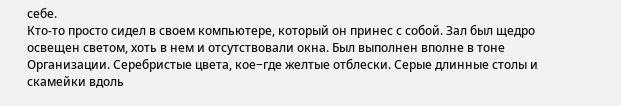себе.
Кто-то просто сидел в своем компьютере, который он принес с собой. Зал был щедро освещен светом, хоть в нем и отсутствовали окна. Был выполнен вполне в тоне Организации. Серебристые цвета, кое−где желтые отблески. Серые длинные столы и скамейки вдоль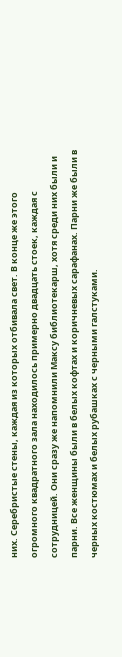них. Серебристые стены, каждая из которых отбивала свет. В конце же этого огромного квадратного зала находилось примерно двадцать стоек, каждая с сотрудницей. Они сразу же напомнили Максу библиотекарш, хотя среди них были и парни. Все женщины были в белых кофтах и коричневых сарафанах. Парни же были в черных костюмах и белых рубашках с черными галстуками.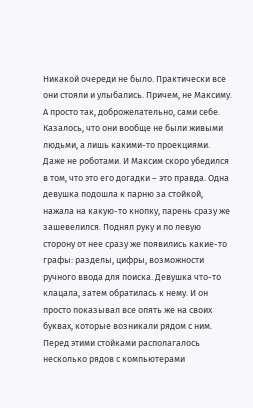Никакой очереди не было. Практически все они стояли и улыбались. Причем, не Максиму. А просто так, доброжелательно, сами себе. Казалось, что они вообще не были живыми людьми, а лишь какими-то проекциями. Даже не роботами. И Максим скоро убедился в том, что это его догадки – это правда. Одна девушка подошла к парню за стойкой, нажала на какую-то кнопку, парень сразу же зашевелился. Поднял руку и по левую сторону от нее сразу же появились какие-то графы: разделы, цифры, возможности ручного ввода для поиска. Девушка что-то клацала, затем обратилась к нему. И он просто показывал все опять же на своих буквах, которые возникали рядом с ним.
Перед этими стойками располагалось несколько рядов с компьютерами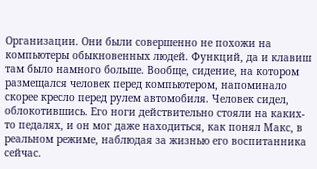Организации. Они были совершенно не похожи на компьютеры обыкновенных людей. Функций, да и клавиш там было намного больше. Вообще, сидение, на котором размещался человек перед компьютером, напоминало скорее кресло перед рулем автомобиля. Человек сидел, облокотившись. Его ноги действительно стояли на каких-то педалях, и он мог даже находиться, как понял Макс, в реальном режиме, наблюдая за жизнью его воспитанника сейчас.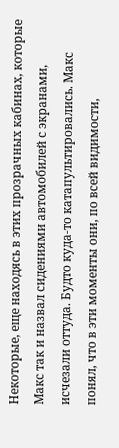Некоторые, еще находясь в этих прозрачных кабинах, которые Макс так и назвал сидениями автомобилей с экранами, исчезали оттуда. Будто куда-то катапультировались. Макс понял, что в эти моменты они, по всей видимости,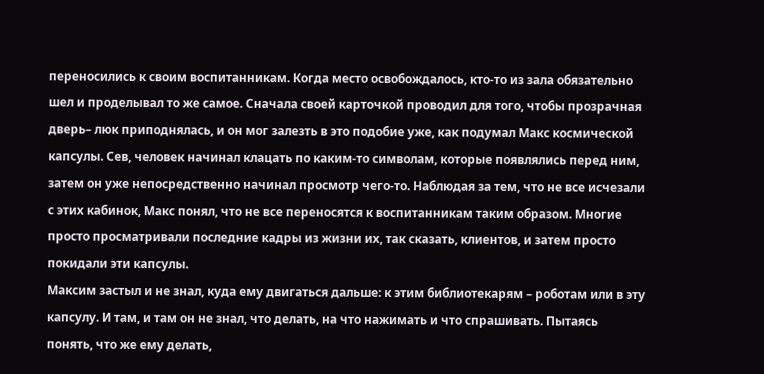переносились к своим воспитанникам. Когда место освобождалось, кто-то из зала обязательно шел и проделывал то же самое. Сначала своей карточкой проводил для того, чтобы прозрачная дверь– люк приподнялась, и он мог залезть в это подобие уже, как подумал Макс космической капсулы. Сев, человек начинал клацать по каким-то символам, которые появлялись перед ним, затем он уже непосредственно начинал просмотр чего-то. Наблюдая за тем, что не все исчезали с этих кабинок, Макс понял, что не все переносятся к воспитанникам таким образом. Многие просто просматривали последние кадры из жизни их, так сказать, клиентов, и затем просто покидали эти капсулы.
Максим застыл и не знал, куда ему двигаться дальше: к этим библиотекарям – роботам или в эту капсулу. И там, и там он не знал, что делать, на что нажимать и что спрашивать. Пытаясь понять, что же ему делать,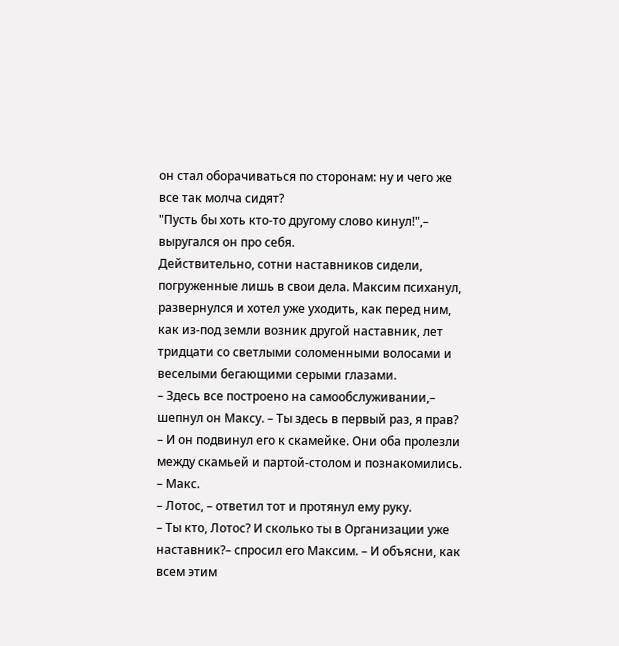он стал оборачиваться по сторонам: ну и чего же все так молча сидят?
"Пусть бы хоть кто-то другому слово кинул!",– выругался он про себя.
Действительно, сотни наставников сидели, погруженные лишь в свои дела. Максим психанул, развернулся и хотел уже уходить, как перед ним, как из-под земли возник другой наставник, лет тридцати со светлыми соломенными волосами и веселыми бегающими серыми глазами.
– Здесь все построено на самообслуживании,– шепнул он Максу. – Ты здесь в первый раз, я прав?
– И он подвинул его к скамейке. Они оба пролезли между скамьей и партой-столом и познакомились.
– Макс.
– Лотос, – ответил тот и протянул ему руку.
– Ты кто, Лотос? И сколько ты в Организации уже наставник?– спросил его Максим. – И объясни, как всем этим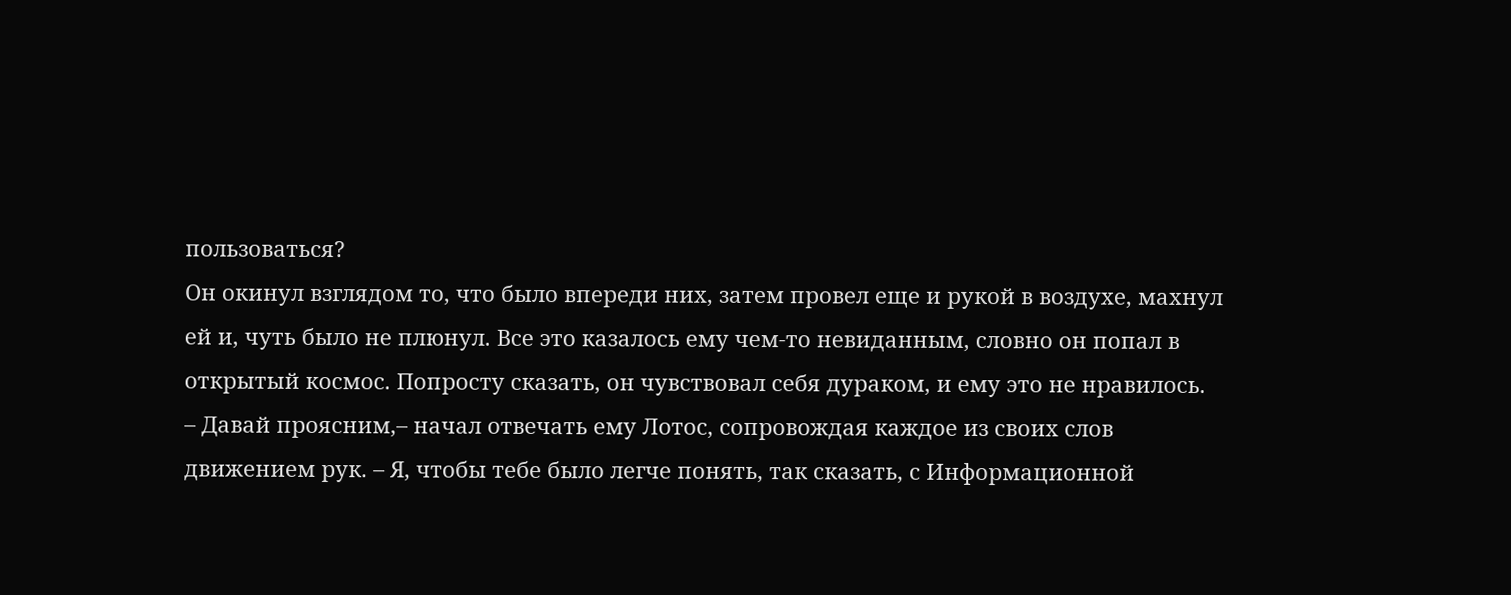пользоваться?
Он окинул взглядом то, что было впереди них, затем провел еще и рукой в воздухе, махнул ей и, чуть было не плюнул. Все это казалось ему чем-то невиданным, словно он попал в открытый космос. Попросту сказать, он чувствовал себя дураком, и ему это не нравилось.
– Давай проясним,– начал отвечать ему Лотос, сопровождая каждое из своих слов движением рук. – Я, чтобы тебе было легче понять, так сказать, с Информационной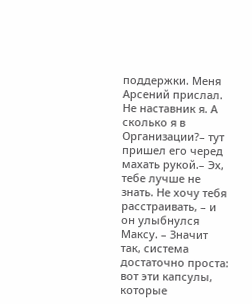поддержки. Меня Арсений прислал. Не наставник я. А сколько я в Организации?– тут пришел его черед махать рукой.– Эх, тебе лучше не знать. Не хочу тебя расстраивать, – и он улыбнулся Максу. – Значит так, система достаточно проста: вот эти капсулы, которые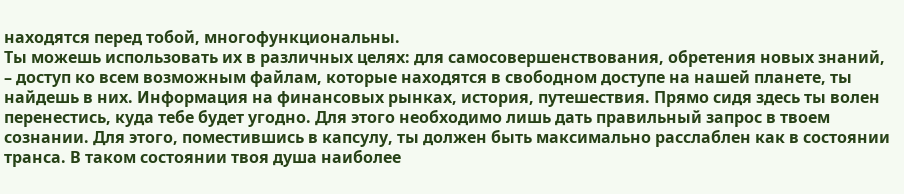находятся перед тобой, многофункциональны.
Ты можешь использовать их в различных целях: для самосовершенствования, обретения новых знаний, – доступ ко всем возможным файлам, которые находятся в свободном доступе на нашей планете, ты найдешь в них. Информация на финансовых рынках, история, путешествия. Прямо сидя здесь ты волен перенестись, куда тебе будет угодно. Для этого необходимо лишь дать правильный запрос в твоем сознании. Для этого, поместившись в капсулу, ты должен быть максимально расслаблен как в состоянии транса. В таком состоянии твоя душа наиболее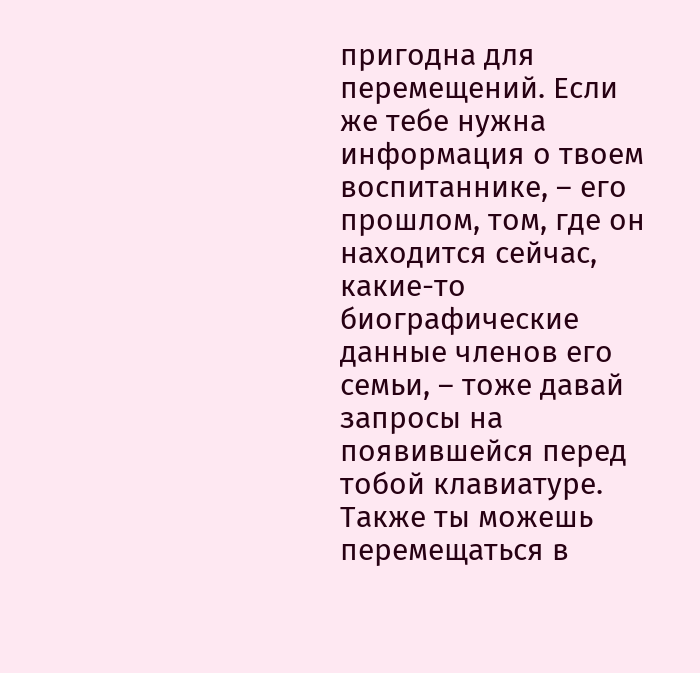пригодна для перемещений. Если же тебе нужна информация о твоем воспитаннике, – его прошлом, том, где он находится сейчас, какие-то биографические данные членов его семьи, – тоже давай запросы на появившейся перед тобой клавиатуре. Также ты можешь перемещаться в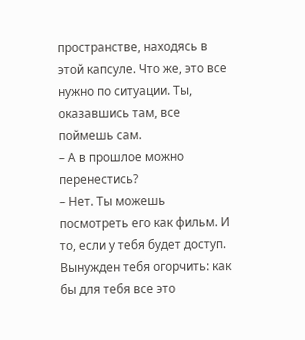пространстве, находясь в этой капсуле. Что же, это все нужно по ситуации. Ты, оказавшись там, все поймешь сам.
– А в прошлое можно перенестись?
– Нет. Ты можешь посмотреть его как фильм. И то, если у тебя будет доступ. Вынужден тебя огорчить: как бы для тебя все это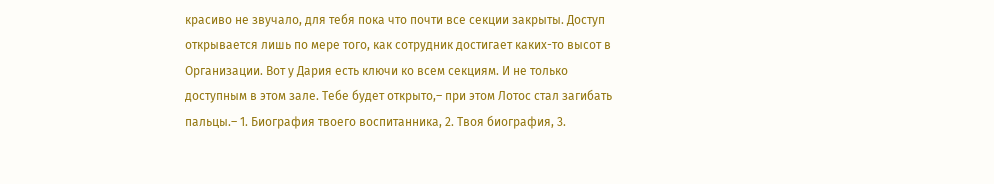красиво не звучало, для тебя пока что почти все секции закрыты. Доступ открывается лишь по мере того, как сотрудник достигает каких-то высот в Организации. Вот у Дария есть ключи ко всем секциям. И не только доступным в этом зале. Тебе будет открыто,– при этом Лотос стал загибать пальцы.– 1. Биография твоего воспитанника, 2. Твоя биография, 3.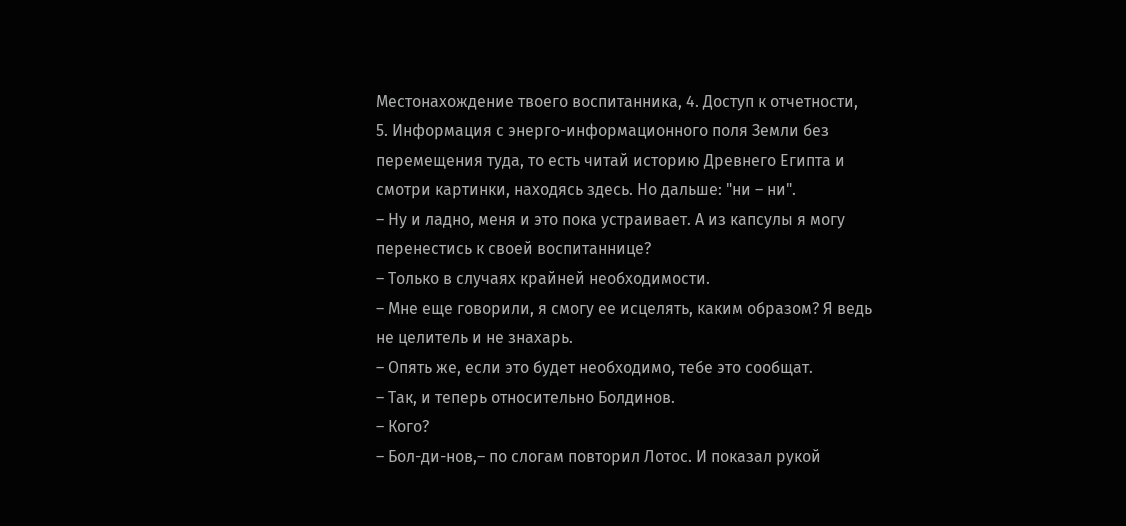Местонахождение твоего воспитанника, 4. Доступ к отчетности,
5. Информация с энерго-информационного поля Земли без перемещения туда, то есть читай историю Древнего Египта и смотри картинки, находясь здесь. Но дальше: "ни – ни".
– Ну и ладно, меня и это пока устраивает. А из капсулы я могу перенестись к своей воспитаннице?
– Только в случаях крайней необходимости.
– Мне еще говорили, я смогу ее исцелять, каким образом? Я ведь не целитель и не знахарь.
– Опять же, если это будет необходимо, тебе это сообщат.
– Так, и теперь относительно Болдинов.
– Кого?
– Бол-ди-нов,– по слогам повторил Лотос. И показал рукой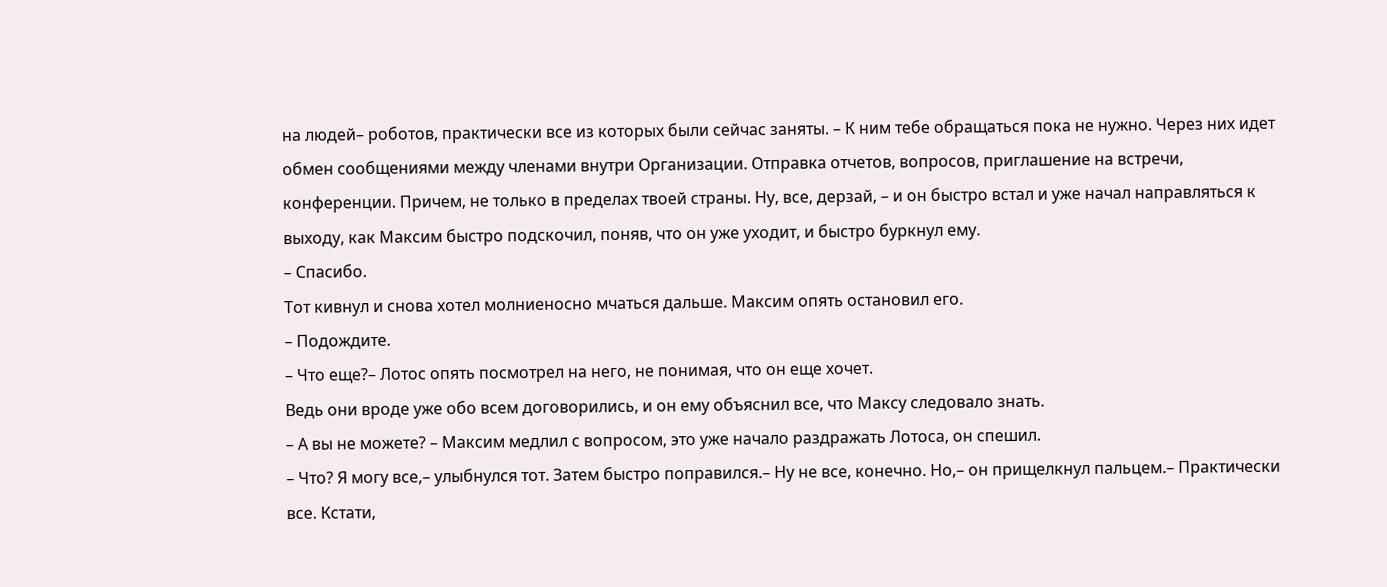на людей– роботов, практически все из которых были сейчас заняты. – К ним тебе обращаться пока не нужно. Через них идет обмен сообщениями между членами внутри Организации. Отправка отчетов, вопросов, приглашение на встречи, конференции. Причем, не только в пределах твоей страны. Ну, все, дерзай, – и он быстро встал и уже начал направляться к выходу, как Максим быстро подскочил, поняв, что он уже уходит, и быстро буркнул ему.
– Спасибо.
Тот кивнул и снова хотел молниеносно мчаться дальше. Максим опять остановил его.
– Подождите.
– Что еще?– Лотос опять посмотрел на него, не понимая, что он еще хочет.
Ведь они вроде уже обо всем договорились, и он ему объяснил все, что Максу следовало знать.
– А вы не можете? – Максим медлил с вопросом, это уже начало раздражать Лотоса, он спешил.
– Что? Я могу все,– улыбнулся тот. Затем быстро поправился.– Ну не все, конечно. Но,– он прищелкнул пальцем.– Практически все. Кстати,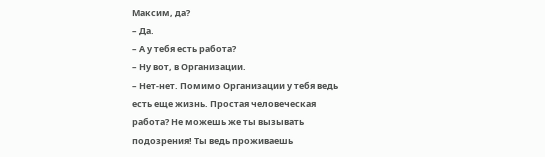Максим, да?
– Да.
– А у тебя есть работа?
– Ну вот, в Организации.
– Нет-нет. Помимо Организации у тебя ведь есть еще жизнь. Простая человеческая работа? Не можешь же ты вызывать подозрения! Ты ведь проживаешь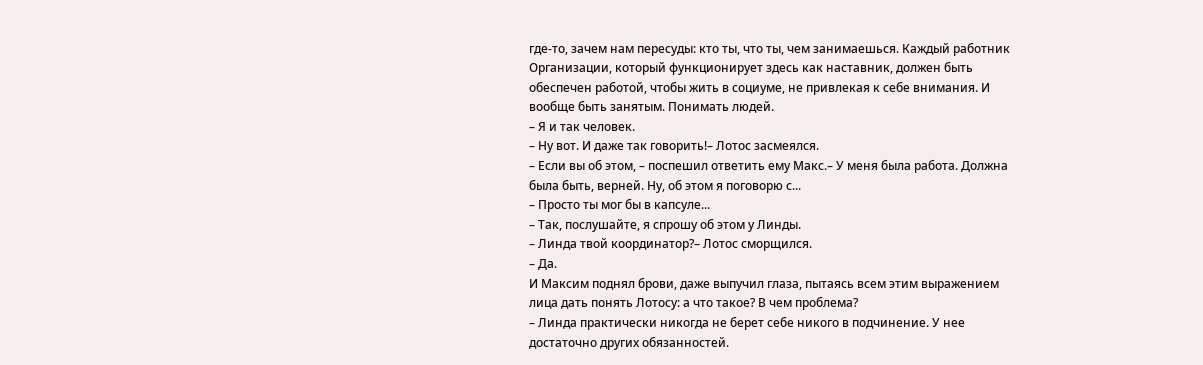где-то, зачем нам пересуды: кто ты, что ты, чем занимаешься. Каждый работник Организации, который функционирует здесь как наставник, должен быть обеспечен работой, чтобы жить в социуме, не привлекая к себе внимания. И вообще быть занятым. Понимать людей.
– Я и так человек.
– Ну вот. И даже так говорить!– Лотос засмеялся.
– Если вы об этом, – поспешил ответить ему Макс.– У меня была работа. Должна была быть, верней. Ну, об этом я поговорю с...
– Просто ты мог бы в капсуле...
– Так, послушайте, я спрошу об этом у Линды.
– Линда твой координатор?– Лотос сморщился.
– Да.
И Максим поднял брови, даже выпучил глаза, пытаясь всем этим выражением лица дать понять Лотосу: а что такое? В чем проблема?
– Линда практически никогда не берет себе никого в подчинение. У нее достаточно других обязанностей.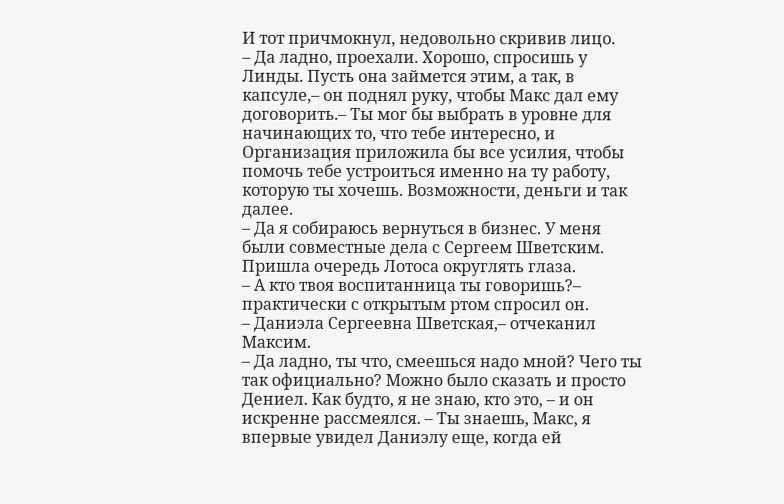И тот причмокнул, недовольно скривив лицо.
– Да ладно, проехали. Хорошо, спросишь у Линды. Пусть она займется этим, а так, в капсуле,– он поднял руку, чтобы Макс дал ему договорить.– Ты мог бы выбрать в уровне для начинающих то, что тебе интересно, и Организация приложила бы все усилия, чтобы помочь тебе устроиться именно на ту работу, которую ты хочешь. Возможности, деньги и так далее.
– Да я собираюсь вернуться в бизнес. У меня были совместные дела с Сергеем Шветским.
Пришла очередь Лотоса округлять глаза.
– А кто твоя воспитанница ты говоришь?– практически с открытым ртом спросил он.
– Даниэла Сергеевна Шветская,– отчеканил Максим.
– Да ладно, ты что, смеешься надо мной? Чего ты так официально? Можно было сказать и просто Дениел. Как будто, я не знаю, кто это, – и он искренне рассмеялся. – Ты знаешь, Макс, я впервые увидел Даниэлу еще, когда ей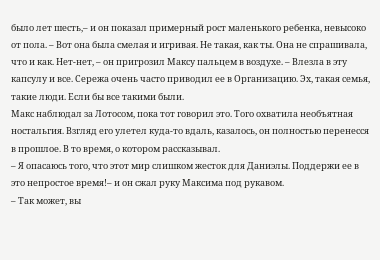было лет шесть,– и он показал примерный рост маленького ребенка, невысоко от пола. – Вот она была смелая и игривая. Не такая, как ты. Она не спрашивала, что и как. Нет-нет, – он пригрозил Максу пальцем в воздухе. – Влезла в эту капсулу и все. Сережа очень часто приводил ее в Организацию. Эх, такая семья, такие люди. Если бы все такими были.
Макс наблюдал за Лотосом, пока тот говорил это. Того охватила необъятная ностальгия. Взгляд его улетел куда-то вдаль, казалось, он полностью перенесся в прошлое. В то время, о котором рассказывал.
– Я опасаюсь того, что этот мир слишком жесток для Даниэлы. Поддержи ее в это непростое время!– и он сжал руку Максима под рукавом.
– Так может, вы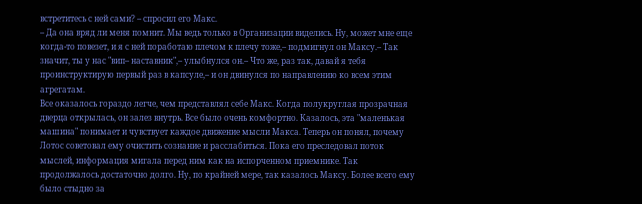встретитесь с ней сами? – спросил его Макс.
– Да она вряд ли меня помнит. Мы ведь только в Организации виделись. Ну, может мне еще когда-то повезет, и я с ней поработаю плечом к плечу тоже,– подмигнул он Максу.– Так значит, ты у нас "вип– наставник",– улыбнулся он.– Что же, раз так, давай я тебя проинструктирую первый раз в капсуле,– и он двинулся по направлению ко всем этим агрегатам.
Все оказалось гораздо легче, чем представлял себе Макс. Когда полукруглая прозрачная дверца открылась, он залез внутрь. Все было очень комфортно. Казалось, эта "маленькая машина" понимает и чувствует каждое движение мысли Макса. Теперь он понял, почему Лотос советовал ему очистить сознание и расслабиться. Пока его преследовал поток мыслей, информация мигала перед ним как на испорченном приемнике. Так продолжалось достаточно долго. Ну, по крайней мере, так казалось Максу. Более всего ему было стыдно за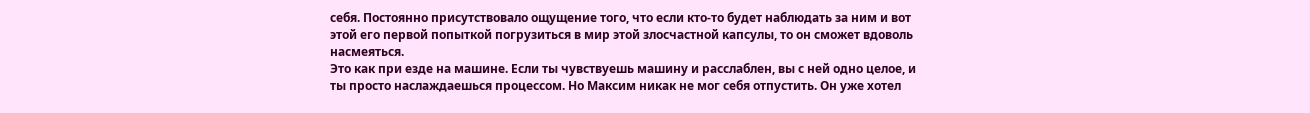себя. Постоянно присутствовало ощущение того, что если кто-то будет наблюдать за ним и вот этой его первой попыткой погрузиться в мир этой злосчастной капсулы, то он сможет вдоволь насмеяться.
Это как при езде на машине. Если ты чувствуешь машину и расслаблен, вы с ней одно целое, и ты просто наслаждаешься процессом. Но Максим никак не мог себя отпустить. Он уже хотел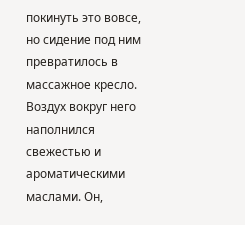покинуть это вовсе, но сидение под ним превратилось в массажное кресло. Воздух вокруг него наполнился свежестью и ароматическими маслами. Он,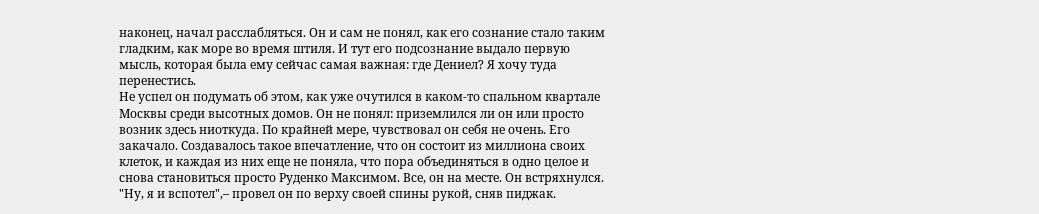наконец, начал расслабляться. Он и сам не понял, как его сознание стало таким гладким, как море во время штиля. И тут его подсознание выдало первую мысль, которая была ему сейчас самая важная: где Дениел? Я хочу туда перенестись.
Не успел он подумать об этом, как уже очутился в каком-то спальном квартале Москвы среди высотных домов. Он не понял: приземлился ли он или просто возник здесь ниоткуда. По крайней мере, чувствовал он себя не очень. Его закачало. Создавалось такое впечатление, что он состоит из миллиона своих клеток, и каждая из них еще не поняла, что пора объединяться в одно целое и снова становиться просто Руденко Максимом. Все, он на месте. Он встряхнулся.
"Ну, я и вспотел",– провел он по верху своей спины рукой, сняв пиджак.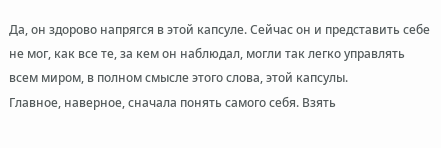Да, он здорово напрягся в этой капсуле. Сейчас он и представить себе не мог, как все те, за кем он наблюдал, могли так легко управлять всем миром, в полном смысле этого слова, этой капсулы.
Главное, наверное, сначала понять самого себя. Взять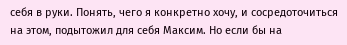себя в руки. Понять, чего я конкретно хочу, и сосредоточиться на этом, подытожил для себя Максим. Но если бы на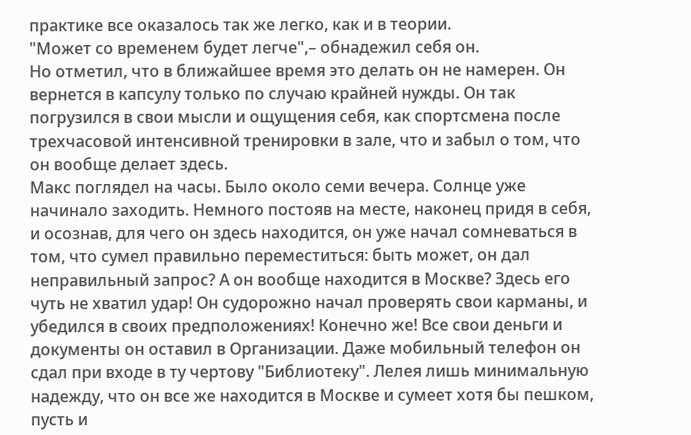практике все оказалось так же легко, как и в теории.
"Может со временем будет легче",– обнадежил себя он.
Но отметил, что в ближайшее время это делать он не намерен. Он вернется в капсулу только по случаю крайней нужды. Он так погрузился в свои мысли и ощущения себя, как спортсмена после трехчасовой интенсивной тренировки в зале, что и забыл о том, что он вообще делает здесь.
Макс поглядел на часы. Было около семи вечера. Солнце уже начинало заходить. Немного постояв на месте, наконец придя в себя, и осознав, для чего он здесь находится, он уже начал сомневаться в том, что сумел правильно переместиться: быть может, он дал неправильный запрос? А он вообще находится в Москве? Здесь его чуть не хватил удар! Он судорожно начал проверять свои карманы, и убедился в своих предположениях! Конечно же! Все свои деньги и документы он оставил в Организации. Даже мобильный телефон он сдал при входе в ту чертову "Библиотеку". Лелея лишь минимальную надежду, что он все же находится в Москве и сумеет хотя бы пешком, пусть и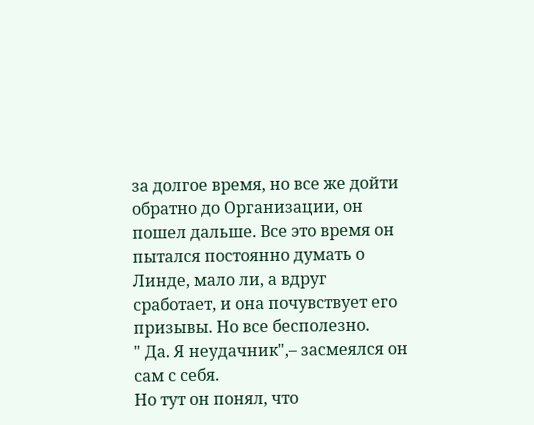за долгое время, но все же дойти обратно до Организации, он пошел дальше. Все это время он пытался постоянно думать о Линде, мало ли, а вдруг сработает, и она почувствует его призывы. Но все бесполезно.
" Да. Я неудачник",– засмеялся он сам с себя.
Но тут он понял, что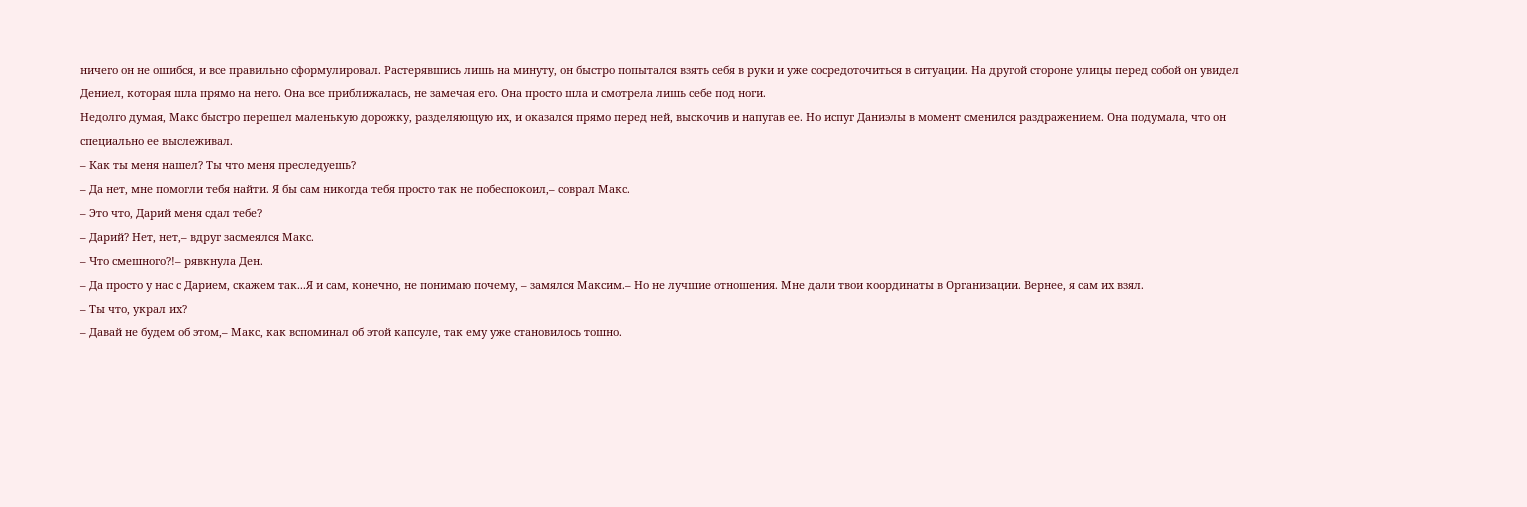ничего он не ошибся, и все правильно сформулировал. Растерявшись лишь на минуту, он быстро попытался взять себя в руки и уже сосредоточиться в ситуации. На другой стороне улицы перед собой он увидел Дениел, которая шла прямо на него. Она все приближалась, не замечая его. Она просто шла и смотрела лишь себе под ноги.
Недолго думая, Макс быстро перешел маленькую дорожку, разделяющую их, и оказался прямо перед ней, выскочив и напугав ее. Но испуг Даниэлы в момент сменился раздражением. Она подумала, что он специально ее выслеживал.
– Как ты меня нашел? Ты что меня преследуешь?
– Да нет, мне помогли тебя найти. Я бы сам никогда тебя просто так не побеспокоил,– соврал Макс.
– Это что, Дарий меня сдал тебе?
– Дарий? Нет, нет,– вдруг засмеялся Макс.
– Что смешного?!– рявкнула Ден.
– Да просто у нас с Дарием, скажем так...Я и сам, конечно, не понимаю почему, – замялся Максим.– Но не лучшие отношения. Мне дали твои координаты в Организации. Вернее, я сам их взял.
– Ты что, украл их?
– Давай не будем об этом,– Макс, как вспоминал об этой капсуле, так ему уже становилось тошно.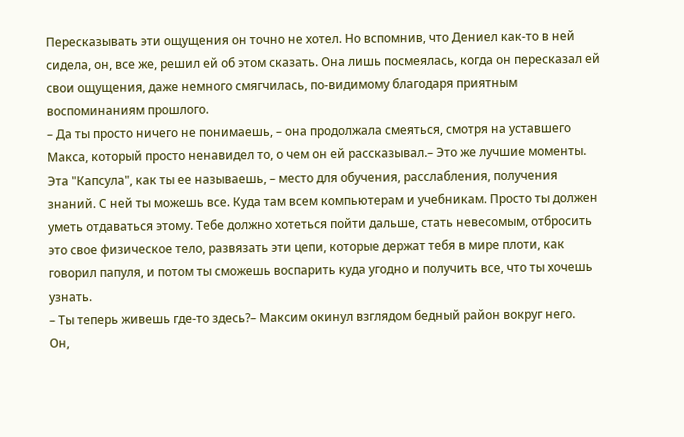Пересказывать эти ощущения он точно не хотел. Но вспомнив, что Дениел как-то в ней сидела, он, все же, решил ей об этом сказать. Она лишь посмеялась, когда он пересказал ей свои ощущения, даже немного смягчилась, по-видимому благодаря приятным воспоминаниям прошлого.
– Да ты просто ничего не понимаешь, – она продолжала смеяться, смотря на уставшего Макса, который просто ненавидел то, о чем он ей рассказывал.– Это же лучшие моменты. Эта "Капсула", как ты ее называешь, – место для обучения, расслабления, получения знаний. С ней ты можешь все. Куда там всем компьютерам и учебникам. Просто ты должен уметь отдаваться этому. Тебе должно хотеться пойти дальше, стать невесомым, отбросить это свое физическое тело, развязать эти цепи, которые держат тебя в мире плоти, как говорил папуля, и потом ты сможешь воспарить куда угодно и получить все, что ты хочешь узнать.
– Ты теперь живешь где-то здесь?– Максим окинул взглядом бедный район вокруг него.
Он,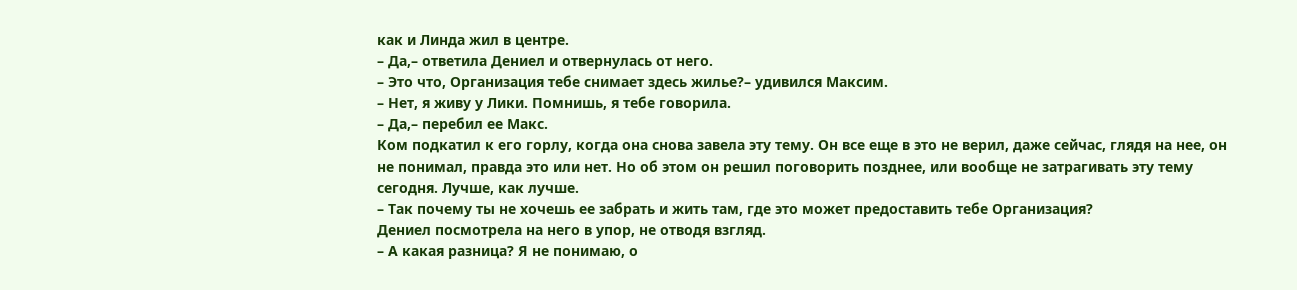как и Линда жил в центре.
– Да,– ответила Дениел и отвернулась от него.
– Это что, Организация тебе снимает здесь жилье?– удивился Максим.
– Нет, я живу у Лики. Помнишь, я тебе говорила.
– Да,– перебил ее Макс.
Ком подкатил к его горлу, когда она снова завела эту тему. Он все еще в это не верил, даже сейчас, глядя на нее, он не понимал, правда это или нет. Но об этом он решил поговорить позднее, или вообще не затрагивать эту тему сегодня. Лучше, как лучше.
– Так почему ты не хочешь ее забрать и жить там, где это может предоставить тебе Организация?
Дениел посмотрела на него в упор, не отводя взгляд.
– А какая разница? Я не понимаю, о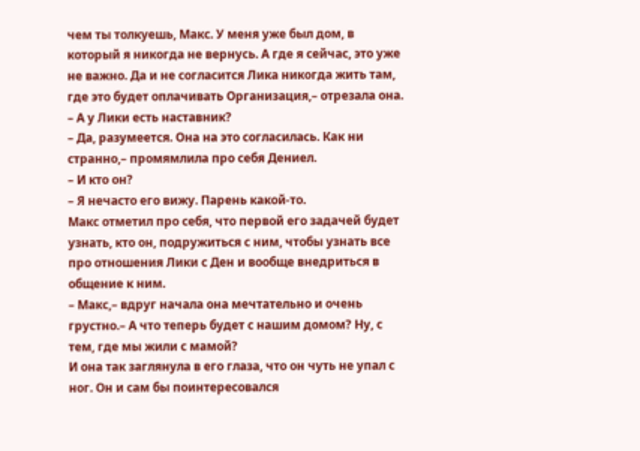чем ты толкуешь, Макс. У меня уже был дом, в который я никогда не вернусь. А где я сейчас, это уже не важно. Да и не согласится Лика никогда жить там, где это будет оплачивать Организация,– отрезала она.
– А у Лики есть наставник?
– Да, разумеется. Она на это согласилась. Как ни странно,– промямлила про себя Дениел.
– И кто он?
– Я нечасто его вижу. Парень какой-то.
Макс отметил про себя, что первой его задачей будет узнать, кто он, подружиться с ним, чтобы узнать все про отношения Лики с Ден и вообще внедриться в общение к ним.
– Макс,– вдруг начала она мечтательно и очень грустно.– А что теперь будет с нашим домом? Ну, с тем, где мы жили с мамой?
И она так заглянула в его глаза, что он чуть не упал с ног. Он и сам бы поинтересовался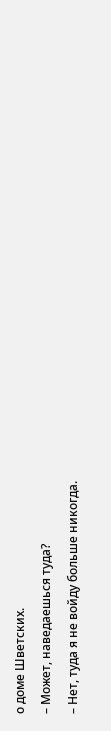о доме Шветских.
– Может, наведаешься туда?
– Нет, туда я не войду больше никогда.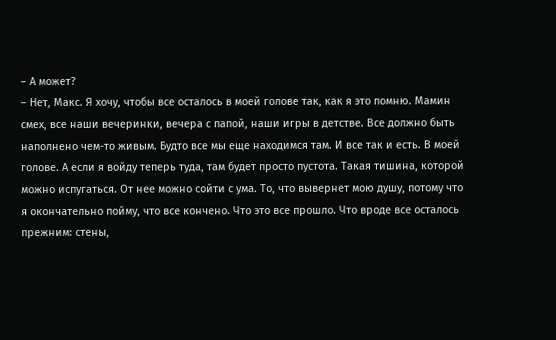– А может?
– Нет, Макс. Я хочу, чтобы все осталось в моей голове так, как я это помню. Мамин смех, все наши вечеринки, вечера с папой, наши игры в детстве. Все должно быть наполнено чем-то живым. Будто все мы еще находимся там. И все так и есть. В моей голове. А если я войду теперь туда, там будет просто пустота. Такая тишина, которой можно испугаться. От нее можно сойти с ума. То, что вывернет мою душу, потому что я окончательно пойму, что все кончено. Что это все прошло. Что вроде все осталось прежним: стены,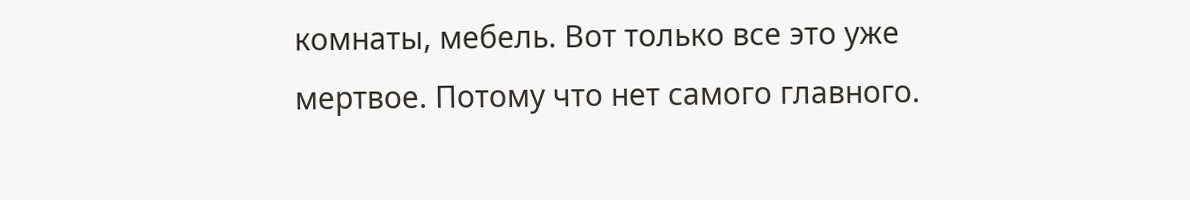комнаты, мебель. Вот только все это уже мертвое. Потому что нет самого главного.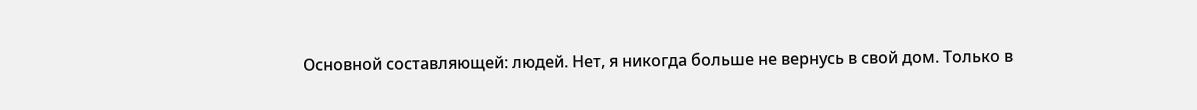Основной составляющей: людей. Нет, я никогда больше не вернусь в свой дом. Только в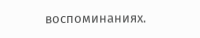воспоминаниях.